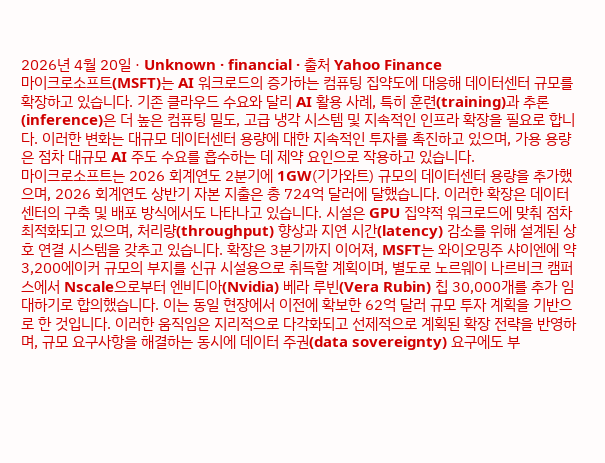2026년 4월 20일 · Unknown · financial · 출처 Yahoo Finance
마이크로소프트(MSFT)는 AI 워크로드의 증가하는 컴퓨팅 집약도에 대응해 데이터센터 규모를 확장하고 있습니다. 기존 클라우드 수요와 달리 AI 활용 사례, 특히 훈련(training)과 추론(inference)은 더 높은 컴퓨팅 밀도, 고급 냉각 시스템 및 지속적인 인프라 확장을 필요로 합니다. 이러한 변화는 대규모 데이터센터 용량에 대한 지속적인 투자를 촉진하고 있으며, 가용 용량은 점차 대규모 AI 주도 수요를 흡수하는 데 제약 요인으로 작용하고 있습니다.
마이크로소프트는 2026 회계연도 2분기에 1GW(기가와트) 규모의 데이터센터 용량을 추가했으며, 2026 회계연도 상반기 자본 지출은 총 724억 달러에 달했습니다. 이러한 확장은 데이터센터의 구축 및 배포 방식에서도 나타나고 있습니다. 시설은 GPU 집약적 워크로드에 맞춰 점차 최적화되고 있으며, 처리량(throughput) 향상과 지연 시간(latency) 감소를 위해 설계된 상호 연결 시스템을 갖추고 있습니다. 확장은 3분기까지 이어져, MSFT는 와이오밍주 샤이엔에 약 3,200에이커 규모의 부지를 신규 시설용으로 취득할 계획이며, 별도로 노르웨이 나르비크 캠퍼스에서 Nscale으로부터 엔비디아(Nvidia) 베라 루빈(Vera Rubin) 칩 30,000개를 추가 임대하기로 합의했습니다. 이는 동일 현장에서 이전에 확보한 62억 달러 규모 투자 계획을 기반으로 한 것입니다. 이러한 움직임은 지리적으로 다각화되고 선제적으로 계획된 확장 전략을 반영하며, 규모 요구사항을 해결하는 동시에 데이터 주권(data sovereignty) 요구에도 부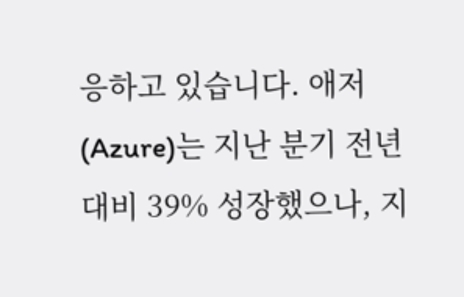응하고 있습니다. 애저(Azure)는 지난 분기 전년 대비 39% 성장했으나, 지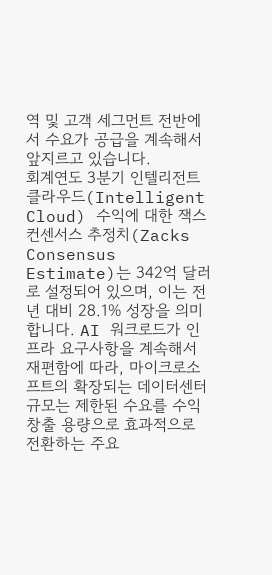역 및 고객 세그먼트 전반에서 수요가 공급을 계속해서 앞지르고 있습니다.
회계연도 3분기 인텔리전트 클라우드(Intelligent Cloud) 수익에 대한 잭스 컨센서스 추정치(Zacks Consensus Estimate)는 342억 달러로 설정되어 있으며, 이는 전년 대비 28.1% 성장을 의미합니다. AI 워크로드가 인프라 요구사항을 계속해서 재편함에 따라, 마이크로소프트의 확장되는 데이터센터 규모는 제한된 수요를 수익 창출 용량으로 효과적으로 전환하는 주요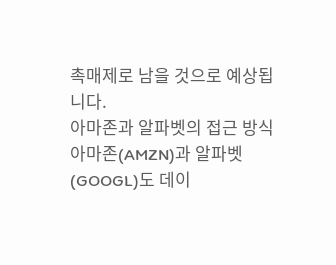촉매제로 남을 것으로 예상됩니다.
아마존과 알파벳의 접근 방식
아마존(AMZN)과 알파벳(GOOGL)도 데이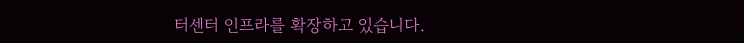터센터 인프라를 확장하고 있습니다.